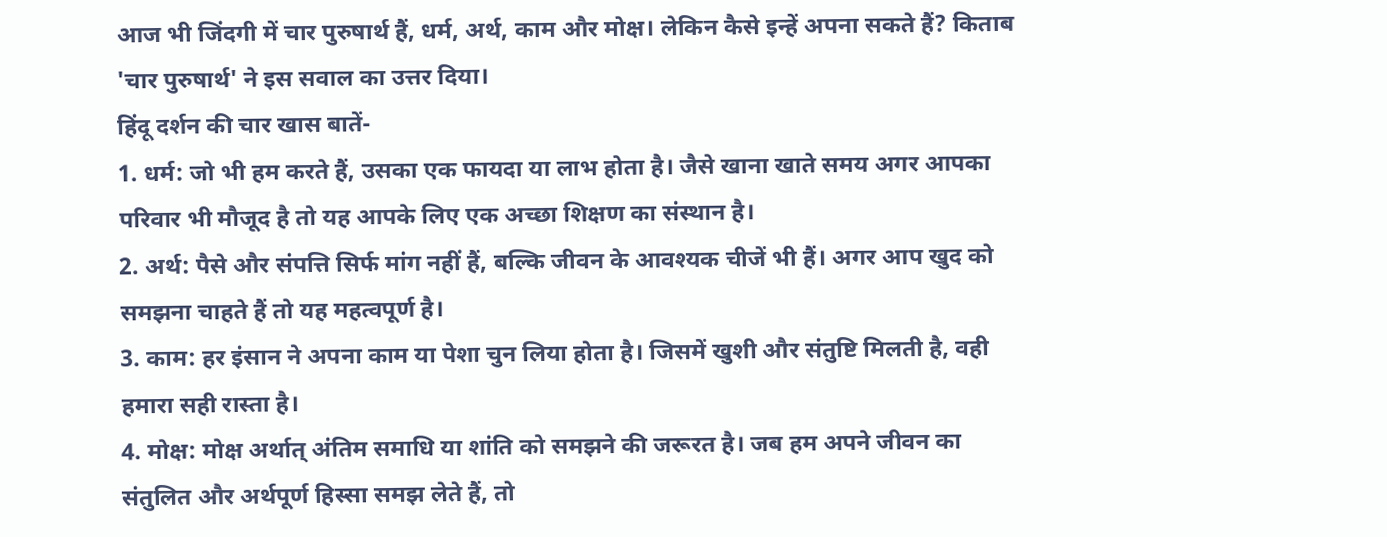आज भी जिंदगी में चार पुरुषार्थ हैं, धर्म, अर्थ, काम और मोक्ष। लेकिन कैसे इन्हें अपना सकते हैं? किताब 'चार पुरुषार्थ' ने इस सवाल का उत्तर दिया।
हिंदू दर्शन की चार खास बातें-
1. धर्म: जो भी हम करते हैं, उसका एक फायदा या लाभ होता है। जैसे खाना खाते समय अगर आपका परिवार भी मौजूद है तो यह आपके लिए एक अच्छा शिक्षण का संस्थान है।
2. अर्थ: पैसे और संपत्ति सिर्फ मांग नहीं हैं, बल्कि जीवन के आवश्यक चीजें भी हैं। अगर आप खुद को समझना चाहते हैं तो यह महत्वपूर्ण है।
3. काम: हर इंसान ने अपना काम या पेशा चुन लिया होता है। जिसमें खुशी और संतुष्टि मिलती है, वही हमारा सही रास्ता है।
4. मोक्ष: मोक्ष अर्थात् अंतिम समाधि या शांति को समझने की जरूरत है। जब हम अपने जीवन का संतुलित और अर्थपूर्ण हिस्सा समझ लेते हैं, तो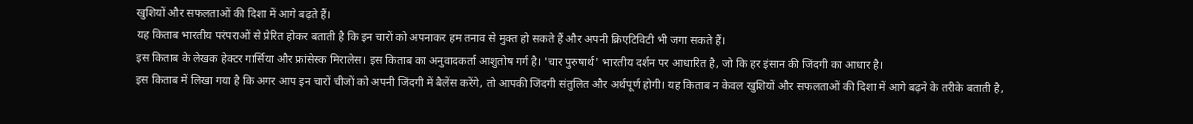खुशियों और सफलताओं की दिशा में आगे बढ़ते हैं।
यह किताब भारतीय परंपराओं से प्रेरित होकर बताती है कि इन चारों को अपनाकर हम तनाव से मुक्त हो सकते हैं और अपनी क्रिएटिविटी भी जगा सकते हैं।
इस किताब के लेखक हेक्टर गार्सिया और फ्रांसेस्क मिरालेस। इस किताब का अनुवादकर्ता आशुतोष गर्ग है। 'चार पुरुषार्थ' भारतीय दर्शन पर आधारित है, जो कि हर इंसान की जिंदगी का आधार है।
इस किताब में लिखा गया है कि अगर आप इन चारों चीजों को अपनी जिंदगी में बैलेंस करेंगे, तो आपकी जिंदगी संतुलित और अर्थपूर्ण होगी। यह किताब न केवल खुशियों और सफलताओं की दिशा में आगे बढ़ने के तरीके बताती है,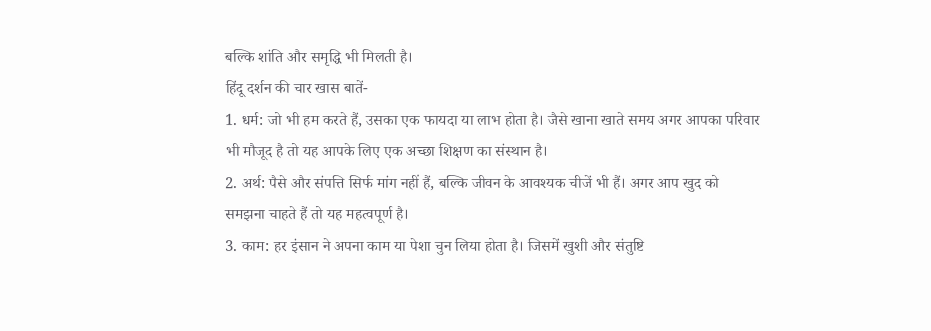बल्कि शांति और समृद्धि भी मिलती है।
हिंदू दर्शन की चार खास बातें-
1. धर्म: जो भी हम करते हैं, उसका एक फायदा या लाभ होता है। जैसे खाना खाते समय अगर आपका परिवार भी मौजूद है तो यह आपके लिए एक अच्छा शिक्षण का संस्थान है।
2. अर्थ: पैसे और संपत्ति सिर्फ मांग नहीं हैं, बल्कि जीवन के आवश्यक चीजें भी हैं। अगर आप खुद को समझना चाहते हैं तो यह महत्वपूर्ण है।
3. काम: हर इंसान ने अपना काम या पेशा चुन लिया होता है। जिसमें खुशी और संतुष्टि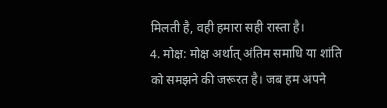मिलती है, वही हमारा सही रास्ता है।
4. मोक्ष: मोक्ष अर्थात् अंतिम समाधि या शांति को समझने की जरूरत है। जब हम अपने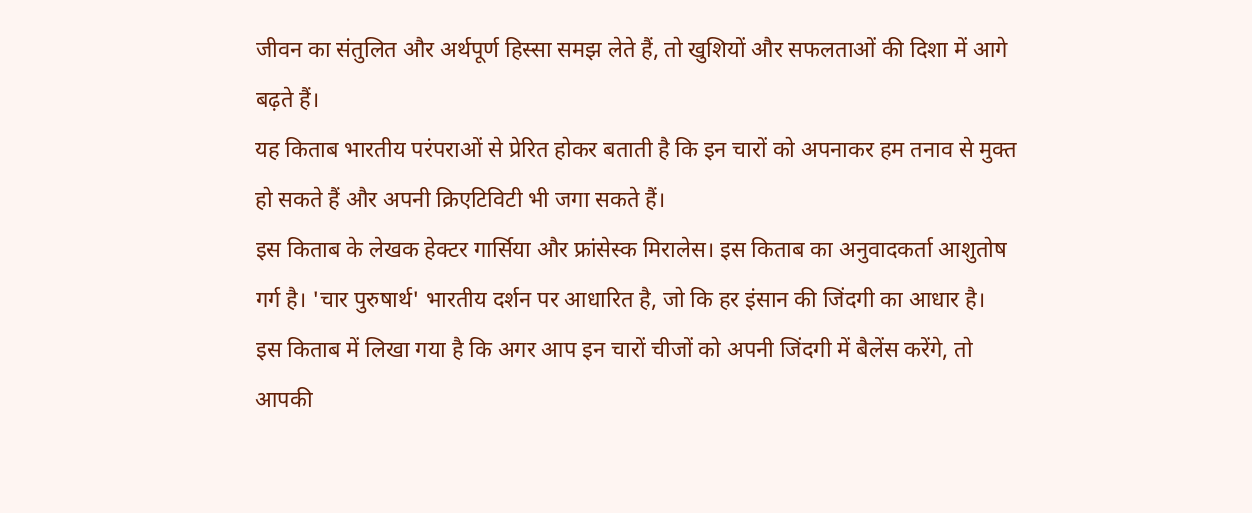जीवन का संतुलित और अर्थपूर्ण हिस्सा समझ लेते हैं, तो खुशियों और सफलताओं की दिशा में आगे बढ़ते हैं।
यह किताब भारतीय परंपराओं से प्रेरित होकर बताती है कि इन चारों को अपनाकर हम तनाव से मुक्त हो सकते हैं और अपनी क्रिएटिविटी भी जगा सकते हैं।
इस किताब के लेखक हेक्टर गार्सिया और फ्रांसेस्क मिरालेस। इस किताब का अनुवादकर्ता आशुतोष गर्ग है। 'चार पुरुषार्थ' भारतीय दर्शन पर आधारित है, जो कि हर इंसान की जिंदगी का आधार है।
इस किताब में लिखा गया है कि अगर आप इन चारों चीजों को अपनी जिंदगी में बैलेंस करेंगे, तो आपकी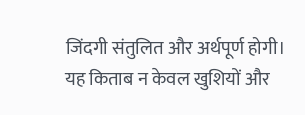जिंदगी संतुलित और अर्थपूर्ण होगी। यह किताब न केवल खुशियों और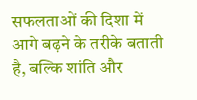सफलताओं की दिशा में आगे बढ़ने के तरीके बताती है, बल्कि शांति और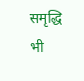समृद्धि भी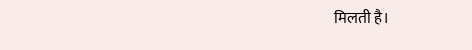मिलती है।